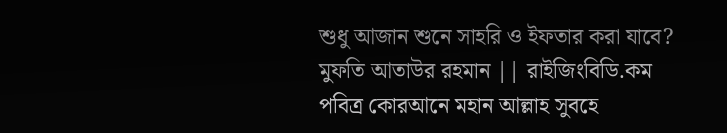শুধু আজান শুনে সাহরি ও ইফতার করা যাবে?
মুফতি আতাউর রহমান || রাইজিংবিডি.কম
পবিত্র কোরআনে মহান আল্লাহ সুবহে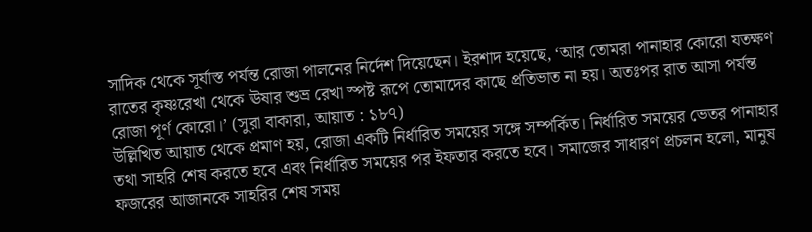সাদিক থেকে সূর্যাস্ত পর্যন্ত রোজা পালনের নির্দেশ দিয়েছেন। ইরশাদ হয়েছে, ‘আর তোমরা পানাহার কোরো যতক্ষণ রাতের কৃষ্ণরেখা থেকে ঊষার শুভ্র রেখা স্পষ্ট রূপে তোমাদের কাছে প্রতিভাত না হয়। অতঃপর রাত আসা পর্যন্ত রোজা পূর্ণ কোরো।’ (সুরা বাকারা, আয়াত : ১৮৭)
উল্লিখিত আয়াত থেকে প্রমাণ হয়, রোজা একটি নির্ধারিত সময়ের সঙ্গে সম্পর্কিত। নির্ধারিত সময়ের ভেতর পানাহার তথা সাহরি শেষ করতে হবে এবং নির্ধারিত সময়ের পর ইফতার করতে হবে। সমাজের সাধারণ প্রচলন হলো, মানুষ ফজরের আজানকে সাহরির শেষ সময়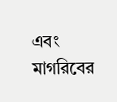এবং মাগরিবের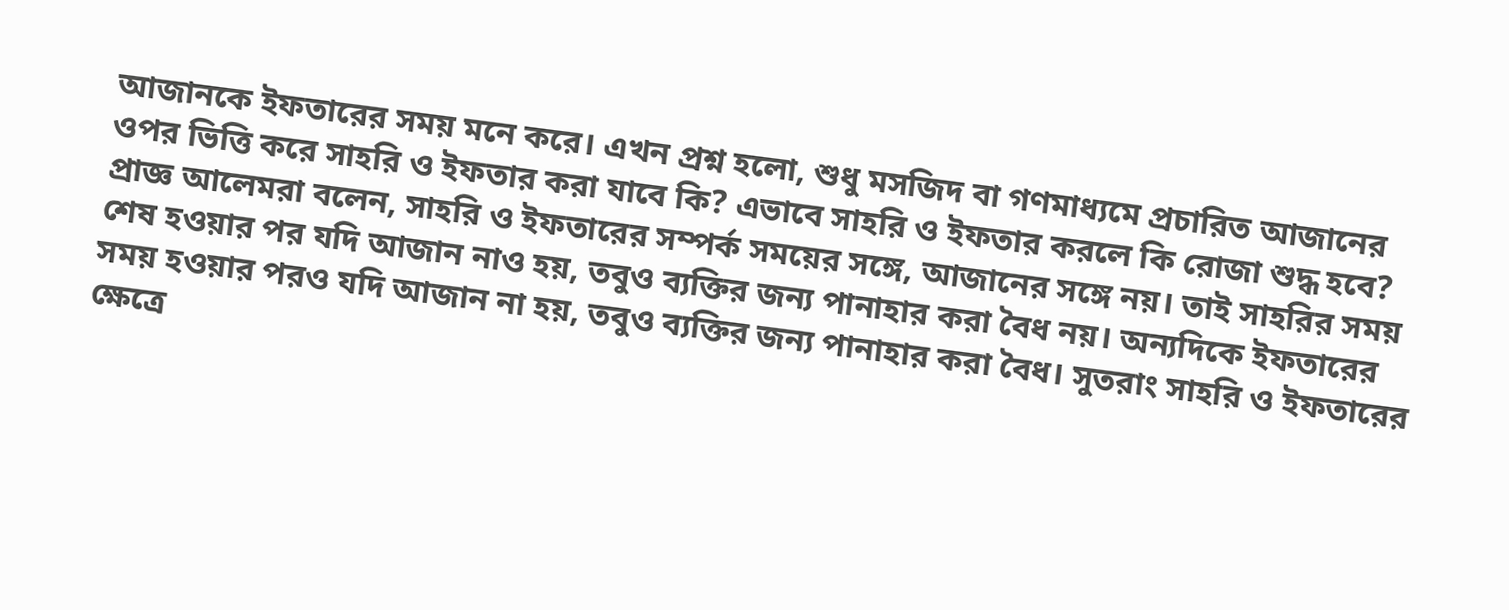আজানকে ইফতারের সময় মনে করে। এখন প্রশ্ন হলো, শুধু মসজিদ বা গণমাধ্যমে প্রচারিত আজানের ওপর ভিত্তি করে সাহরি ও ইফতার করা যাবে কি? এভাবে সাহরি ও ইফতার করলে কি রোজা শুদ্ধ হবে?
প্রাজ্ঞ আলেমরা বলেন, সাহরি ও ইফতারের সম্পর্ক সময়ের সঙ্গে, আজানের সঙ্গে নয়। তাই সাহরির সময় শেষ হওয়ার পর যদি আজান নাও হয়, তবুও ব্যক্তির জন্য পানাহার করা বৈধ নয়। অন্যদিকে ইফতারের সময় হওয়ার পরও যদি আজান না হয়, তবুও ব্যক্তির জন্য পানাহার করা বৈধ। সুতরাং সাহরি ও ইফতারের ক্ষেত্রে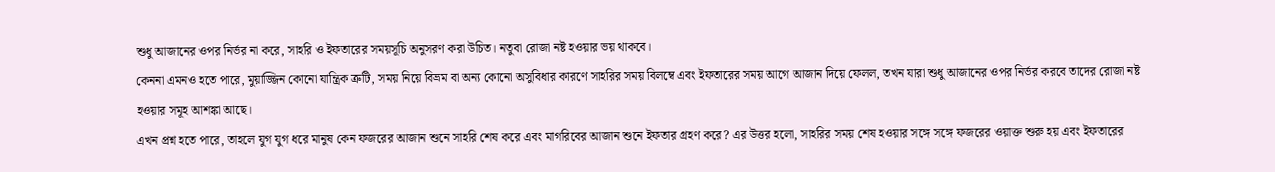শুধু আজানের ওপর নির্ভর না করে, সাহরি ও ইফতারের সময়সূচি অনুসরণ করা উচিত। নতুবা রোজা নষ্ট হওয়ার ভয় থাকবে।
কেননা এমনও হতে পারে, মুয়াজ্জিন কোনো যান্ত্রিক ত্রুটি, সময় নিয়ে বিভ্রম বা অন্য কোনো অসুবিধার কারণে সাহরির সময় বিলম্বে এবং ইফতারের সময় আগে আজান দিয়ে ফেলল, তখন যারা শুধু আজানের ওপর নির্ভর করবে তাদের রোজা নষ্ট হওয়ার সমূহ আশঙ্কা আছে।
এখন প্রশ্ন হতে পারে, তাহলে যুগ যুগ ধরে মানুষ কেন ফজরের আজান শুনে সাহরি শেষ করে এবং মাগরিবের আজান শুনে ইফতার গ্রহণ করে? এর উত্তর হলো, সাহরির সময় শেষ হওয়ার সঙ্গে সঙ্গে ফজরের ওয়াক্ত শুরু হয় এবং ইফতারের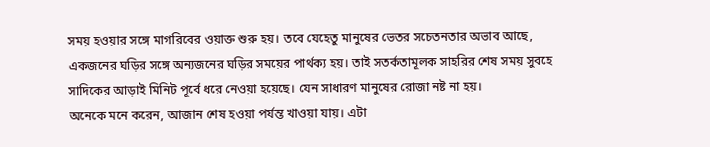সময় হওয়ার সঙ্গে মাগরিবের ওয়াক্ত শুরু হয়। তবে যেহেতু মানুষের ভেতর সচেতনতার অভাব আছে, একজনের ঘড়ির সঙ্গে অন্যজনের ঘড়ির সময়ের পার্থক্য হয়। তাই সতর্কতামূলক সাহরির শেষ সময় সুবহে সাদিকের আড়াই মিনিট পূর্বে ধরে নেওয়া হয়েছে। যেন সাধারণ মানুষের রোজা নষ্ট না হয়।
অনেকে মনে করেন, আজান শেষ হওয়া পর্যন্ত খাওয়া যায়। এটা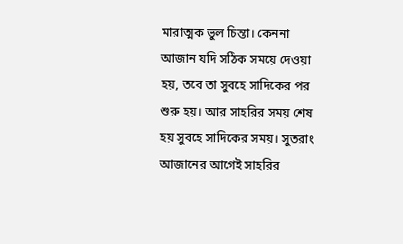মারাত্মক ভুল চিন্তা। কেননা আজান যদি সঠিক সময়ে দেওয়া হয়, তবে তা সুবহে সাদিকের পর শুরু হয়। আর সাহরির সময় শেষ হয় সুবহে সাদিকের সময়। সুতরাং আজানের আগেই সাহরির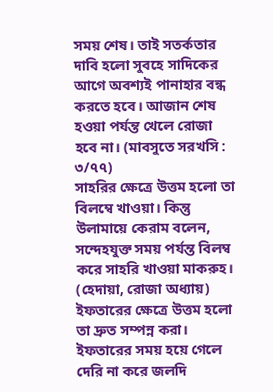সময় শেষ। তাই সতর্কতার দাবি হলো সুবহে সাদিকের আগে অবশ্যই পানাহার বন্ধ করতে হবে। আজান শেষ হওয়া পর্যন্ত খেলে রোজা হবে না। (মাবসুতে সরখসি : ৩/৭৭)
সাহরির ক্ষেত্রে উত্তম হলো তা বিলম্বে খাওয়া। কিন্তু উলামায়ে কেরাম বলেন, সন্দেহযুক্ত সময় পর্যন্ত বিলম্ব করে সাহরি খাওয়া মাকরুহ। (হেদায়া, রোজা অধ্যায়)
ইফতারের ক্ষেত্রে উত্তম হলো তা দ্রুত সম্পন্ন করা। ইফতারের সময় হয়ে গেলে দেরি না করে জলদি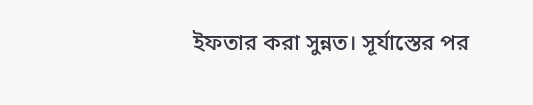ইফতার করা সুন্নত। সূর্যাস্তের পর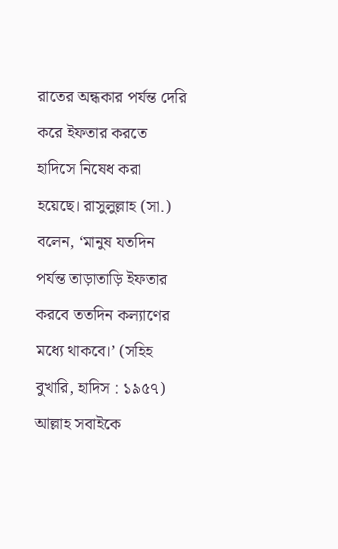রাতের অন্ধকার পর্যন্ত দেরি করে ইফতার করতে হাদিসে নিষেধ করা হয়েছে। রাসুলুল্লাহ (সা.) বলেন, ‘মানুষ যতদিন পর্যন্ত তাড়াতাড়ি ইফতার করবে ততদিন কল্যাণের মধ্যে থাকবে।’ (সহিহ বুখারি, হাদিস : ১৯৫৭)
আল্লাহ সবাইকে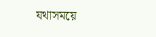যথাসময়ে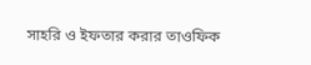সাহরি ও ইফতার করার তাওফিক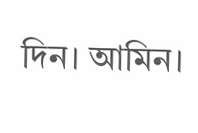দিন। আমিন।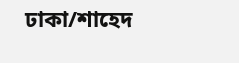ঢাকা/শাহেদ